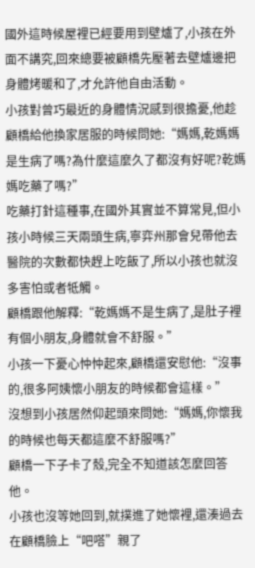國外這時候屋裡已經要用到壁爐了,小孩在外面不講究,回來總要被顧橋先壓著去壁爐邊把身體烤暖和了,才允許他自由活動。
小孩對曾巧最近的身體情況感到很擔憂,他趁顧橋給他換家居服的時候問她:“媽媽,乾媽媽是生病了嗎?為什麼這麼久了都沒有好呢?乾媽媽吃藥了嗎?”
吃藥打針這種事,在國外其實並不算常見,但小孩小時候三天兩頭生病,寧弈州那會兒帶他去醫院的次數都快趕上吃飯了,所以小孩也就沒多害怕或者牴觸。
顧橋跟他解釋:“乾媽媽不是生病了,是肚子裡有個小朋友,身體就會不舒服。”
小孩一下憂心忡忡起來,顧橋還安慰他:“沒事的,很多阿姨懷小朋友的時候都會這樣。”
沒想到小孩居然仰起頭來問她:“媽媽,你懷我的時候也每天都這麼不舒服嗎?”
顧橋一下子卡了殼,完全不知道該怎麼回答他。
小孩也沒等她回到,就撲進了她懷裡,還湊過去在顧橋臉上“吧嗒”親了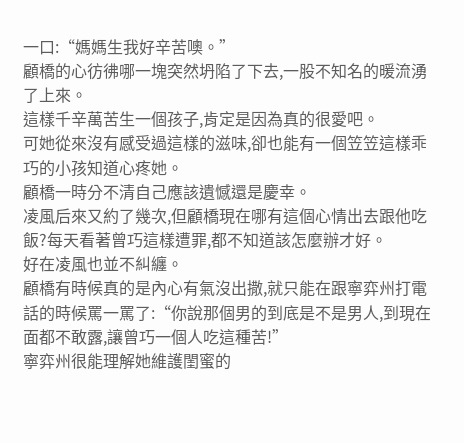一口:“媽媽生我好辛苦噢。”
顧橋的心彷彿哪一塊突然坍陷了下去,一股不知名的暖流湧了上來。
這樣千辛萬苦生一個孩子,肯定是因為真的很愛吧。
可她從來沒有感受過這樣的滋味,卻也能有一個笠笠這樣乖巧的小孩知道心疼她。
顧橋一時分不清自己應該遺憾還是慶幸。
凌風后來又約了幾次,但顧橋現在哪有這個心情出去跟他吃飯?每天看著曾巧這樣遭罪,都不知道該怎麼辦才好。
好在凌風也並不糾纏。
顧橋有時候真的是內心有氣沒出撒,就只能在跟寧弈州打電話的時候罵一罵了:“你說那個男的到底是不是男人,到現在面都不敢露,讓曾巧一個人吃這種苦!”
寧弈州很能理解她維護閨蜜的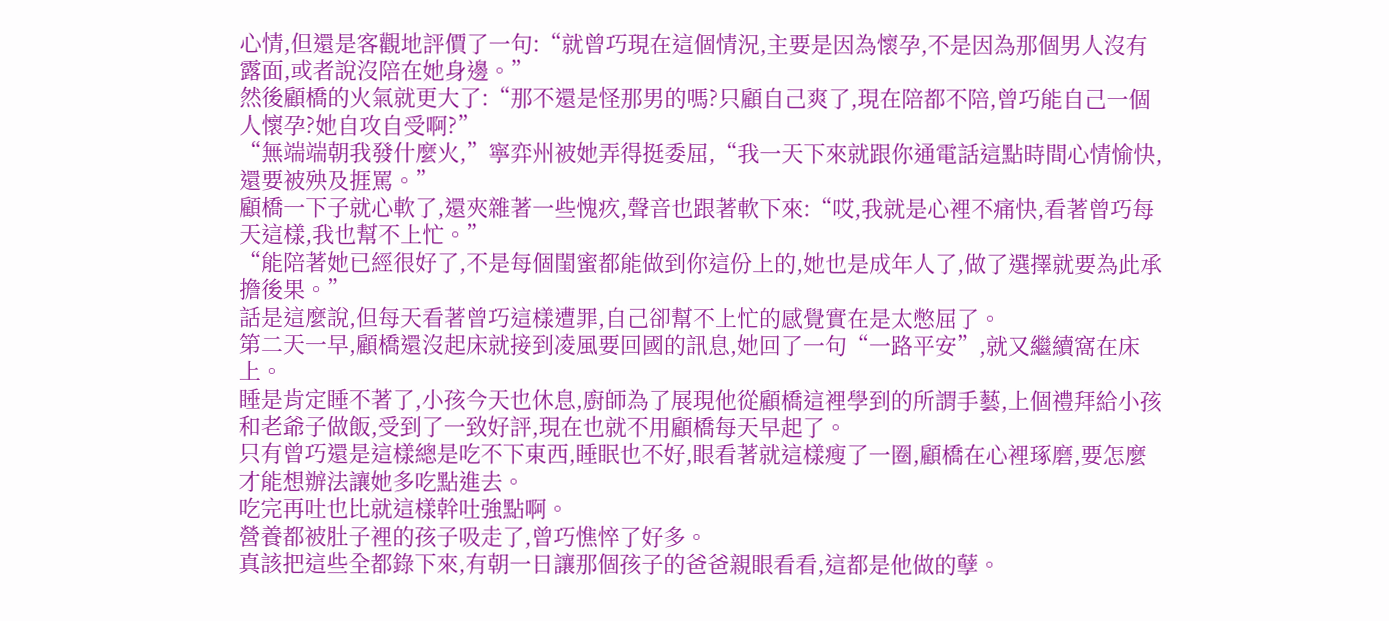心情,但還是客觀地評價了一句:“就曾巧現在這個情況,主要是因為懷孕,不是因為那個男人沒有露面,或者說沒陪在她身邊。”
然後顧橋的火氣就更大了:“那不還是怪那男的嗎?只顧自己爽了,現在陪都不陪,曾巧能自己一個人懷孕?她自攻自受啊?”
“無端端朝我發什麼火,”寧弈州被她弄得挺委屈,“我一天下來就跟你通電話這點時間心情愉快,還要被殃及捱罵。”
顧橋一下子就心軟了,還夾雜著一些愧疚,聲音也跟著軟下來:“哎,我就是心裡不痛快,看著曾巧每天這樣,我也幫不上忙。”
“能陪著她已經很好了,不是每個閨蜜都能做到你這份上的,她也是成年人了,做了選擇就要為此承擔後果。”
話是這麼說,但每天看著曾巧這樣遭罪,自己卻幫不上忙的感覺實在是太憋屈了。
第二天一早,顧橋還沒起床就接到凌風要回國的訊息,她回了一句“一路平安”,就又繼續窩在床上。
睡是肯定睡不著了,小孩今天也休息,廚師為了展現他從顧橋這裡學到的所謂手藝,上個禮拜給小孩和老爺子做飯,受到了一致好評,現在也就不用顧橋每天早起了。
只有曾巧還是這樣總是吃不下東西,睡眠也不好,眼看著就這樣瘦了一圈,顧橋在心裡琢磨,要怎麼才能想辦法讓她多吃點進去。
吃完再吐也比就這樣幹吐強點啊。
營養都被肚子裡的孩子吸走了,曾巧憔悴了好多。
真該把這些全都錄下來,有朝一日讓那個孩子的爸爸親眼看看,這都是他做的孽。